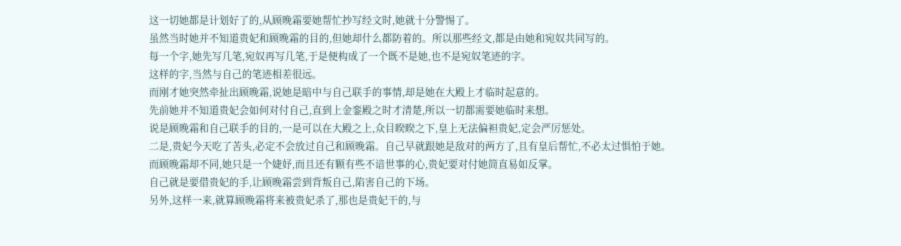这一切她都是计划好了的,从顾晚霜要她帮忙抄写经文时,她就十分警惕了。
虽然当时她并不知道贵妃和顾晚霜的目的,但她却什么都防着的。所以那些经文,都是由她和宛奴共同写的。
每一个字,她先写几笔,宛奴再写几笔,于是便构成了一个既不是她,也不是宛奴笔迹的字。
这样的字,当然与自己的笔迹相差很远。
而刚才她突然牵扯出顾晚霜,说她是暗中与自己联手的事情,却是她在大殿上才临时起意的。
先前她并不知道贵妃会如何对付自己,直到上金銮殿之时才清楚,所以一切都需要她临时来想。
说是顾晚霜和自己联手的目的,一是可以在大殿之上,众目睽睽之下,皇上无法偏袒贵妃,定会严厉惩处。
二是,贵妃今天吃了苦头,必定不会放过自己和顾晚霜。自己早就跟她是敌对的两方了,且有皇后帮忙,不必太过惧怕于她。
而顾晚霜却不同,她只是一个婕妤,而且还有颗有些不谙世事的心,贵妃要对付她简直易如反掌。
自己就是要借贵妃的手,让顾晚霜尝到背叛自己,陷害自己的下场。
另外,这样一来,就算顾晚霜将来被贵妃杀了,那也是贵妃干的,与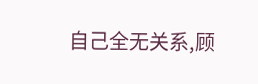自己全无关系,顾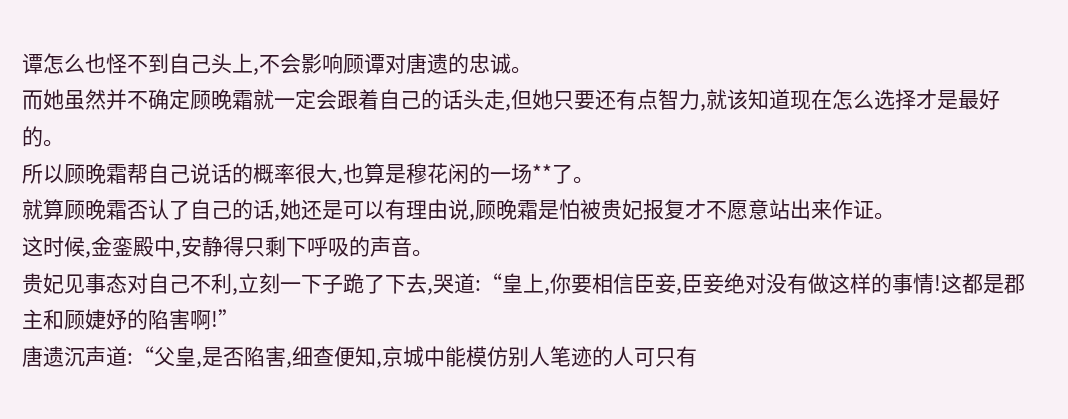谭怎么也怪不到自己头上,不会影响顾谭对唐遗的忠诚。
而她虽然并不确定顾晚霜就一定会跟着自己的话头走,但她只要还有点智力,就该知道现在怎么选择才是最好的。
所以顾晚霜帮自己说话的概率很大,也算是穆花闲的一场**了。
就算顾晚霜否认了自己的话,她还是可以有理由说,顾晚霜是怕被贵妃报复才不愿意站出来作证。
这时候,金銮殿中,安静得只剩下呼吸的声音。
贵妃见事态对自己不利,立刻一下子跪了下去,哭道:“皇上,你要相信臣妾,臣妾绝对没有做这样的事情!这都是郡主和顾婕妤的陷害啊!”
唐遗沉声道:“父皇,是否陷害,细查便知,京城中能模仿别人笔迹的人可只有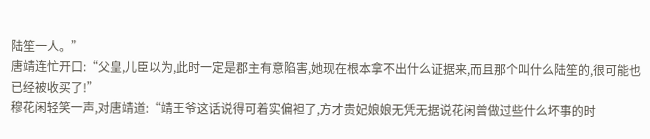陆笙一人。”
唐靖连忙开口:“父皇,儿臣以为,此时一定是郡主有意陷害,她现在根本拿不出什么证据来,而且那个叫什么陆笙的,很可能也已经被收买了!”
穆花闲轻笑一声,对唐靖道:“靖王爷这话说得可着实偏袒了,方才贵妃娘娘无凭无据说花闲曾做过些什么坏事的时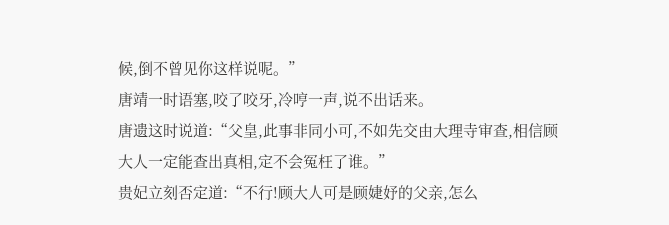候,倒不曾见你这样说呢。”
唐靖一时语塞,咬了咬牙,冷哼一声,说不出话来。
唐遗这时说道:“父皇,此事非同小可,不如先交由大理寺审查,相信顾大人一定能查出真相,定不会冤枉了谁。”
贵妃立刻否定道:“不行!顾大人可是顾婕妤的父亲,怎么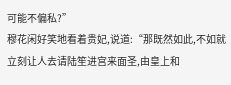可能不偏私?”
穆花闲好笑地看着贵妃,说道:“那既然如此,不如就立刻让人去请陆笙进宫来面圣,由皇上和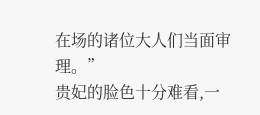在场的诸位大人们当面审理。”
贵妃的脸色十分难看,一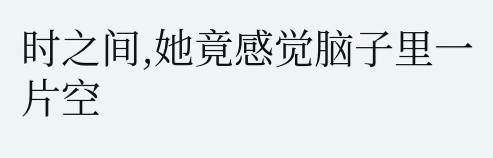时之间,她竟感觉脑子里一片空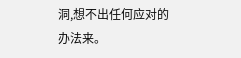洞,想不出任何应对的办法来。